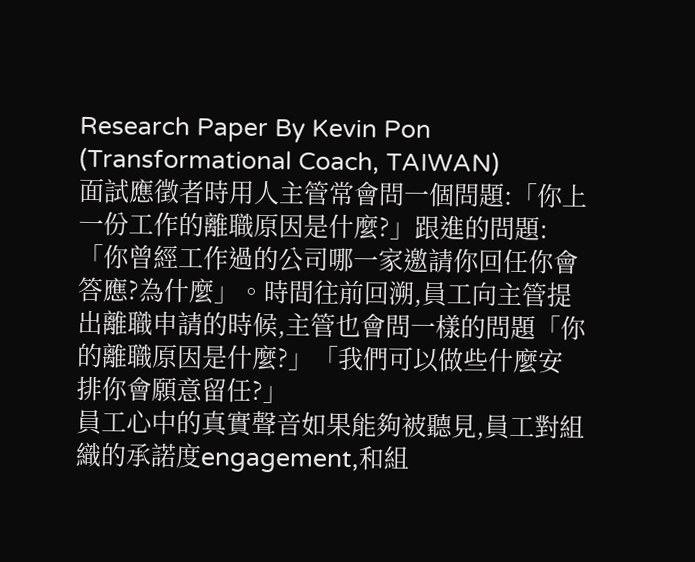Research Paper By Kevin Pon
(Transformational Coach, TAIWAN)
面試應徵者時用人主管常會問一個問題:「你上一份工作的離職原因是什麼?」跟進的問題:「你曾經工作過的公司哪一家邀請你回任你會答應?為什麼」。時間往前回溯,員工向主管提出離職申請的時候,主管也會問一樣的問題「你的離職原因是什麼?」「我們可以做些什麼安排你會願意留任?」
員工心中的真實聲音如果能夠被聽見,員工對組織的承諾度engagement,和組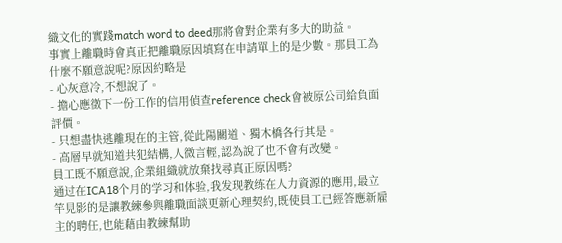織文化的實踐match word to deed那將會對企業有多大的助益。
事實上離職時會真正把離職原因填寫在申請單上的是少數。那員工為什麼不願意說呢?原因約略是
- 心灰意冷,不想說了。
- 擔心應徵下一份工作的信用偵查reference check會被原公司給負面評價。
- 只想盡快逃離現在的主管,從此陽關道、獨木橋各行其是。
- 高層早就知道共犯結構,人微言輕,認為說了也不會有改變。
員工既不願意說,企業組織就放棄找尋真正原因嗎?
通过在ICA18个月的学习和体验,我发现教练在人力資源的應用,最立竿見影的是讓教練參與離職面談更新心理契約,既使員工已經答應新雇主的聘任,也能藉由教練幫助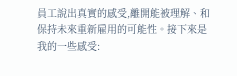員工說出真實的感受,離開能被理解、和保持未來重新雇用的可能性。接下來是我的一些感受: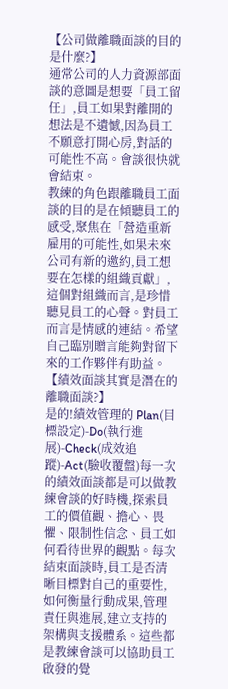【公司做離職面談的目的是什麼?】
通常公司的人力資源部面談的意圖是想要「員工留任」,員工如果對離開的想法是不遺憾,因為員工不願意打開心房,對話的可能性不高。會談很快就會結束。
教練的角色跟離職員工面談的目的是在傾聽員工的感受,聚焦在「營造重新雇用的可能性,如果未來公司有新的邀約,員工想要在怎樣的組織貢獻」,這個對組織而言,是珍惜聽見員工的心聲。對員工而言是情感的連結。希望自己臨別贈言能夠對留下來的工作夥伴有助益。
【績效面談其實是潛在的離職面談?】
是的!績效管理的 Plan(目標設定)-Do(執行進展)-Check(成效追蹤)-Act(驗收覆盤)每一次的績效面談都是可以做教練會談的好時機,探索員工的價值觀、擔心、畏懼、限制性信念、員工如何看待世界的觀點。每次結束面談時,員工是否清晰目標對自己的重要性,如何衡量行動成果,管理責任與進展,建立支持的架構與支援體系。這些都是教練會談可以協助員工啟發的覺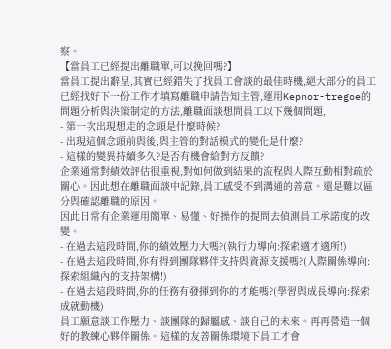察。
【當員工已經提出離職單,可以挽回嗎?】
當員工提出辭呈,其實已經錯失了找員工會談的最佳時機,絕大部分的員工已經找好下一份工作才填寫離職申請告知主管,運用Kepnor-tregoe的問題分析與決策制定的方法,離職面談想問員工以下幾個問題,
- 第一次出現想走的念頭是什麼時候?
- 出現這個念頭前與後,與主管的對話模式的變化是什麼?
- 這樣的變異持續多久?是否有機會給對方反饋?
企業通常對績效評估很重視,對如何做到結果的流程與人際互動相對疏於關心。因此想在離職面談中記錄,員工感受不到溝通的善意。還是難以區分與確認離職的原因。
因此日常有企業運用簡單、易懂、好操作的提問去偵測員工承諾度的改變。
- 在過去這段時間,你的績效壓力大嗎?(執行力導向:探索適才適所!)
- 在過去這段時間,你有得到團隊夥伴支持與資源支援嗎?(人際關係導向:探索組織內的支持架構!)
- 在過去這段時間,你的任務有發揮到你的才能嗎?(學習與成長導向:探索成就動機)
員工願意談工作壓力、談團隊的歸屬感、談自己的未來。再再營造一個好的教練心夥伴關係。這樣的友善關係環境下員工才會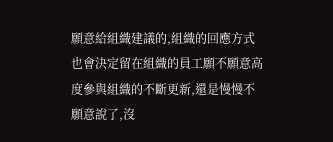願意給組織建議的,組織的回應方式也會決定留在組織的員工願不願意高度參與組織的不斷更新,還是慢慢不願意說了,沒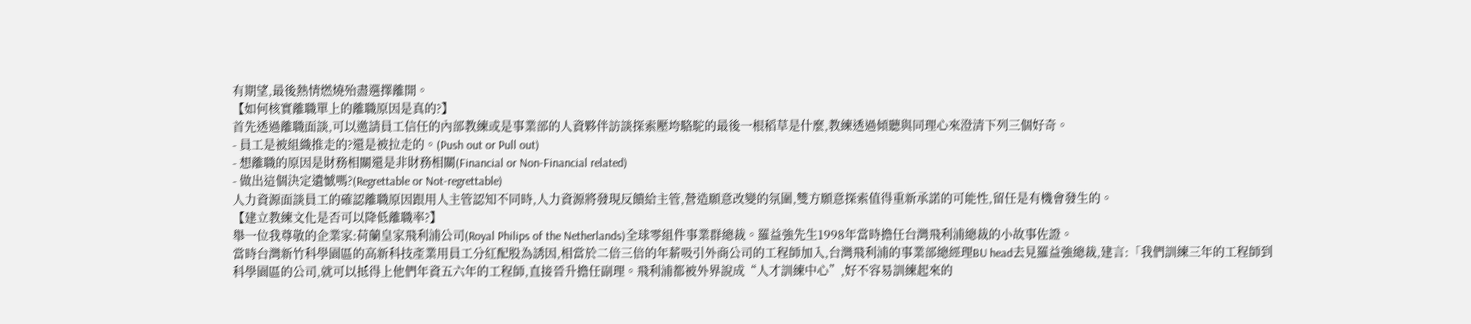有期望,最後熱情燃燒殆盡選擇離開。
【如何核實離職單上的離職原因是真的?】
首先透過離職面談,可以邀請員工信任的內部教練或是事業部的人資夥伴訪談探索壓垮駱駝的最後一根稻草是什麼,教練透過傾聽與同理心來澄清下列三個好奇。
- 員工是被組織推走的?還是被拉走的。(Push out or Pull out)
- 想離職的原因是財務相關還是非財務相關(Financial or Non-Financial related)
- 做出這個決定遺憾嗎?(Regrettable or Not-regrettable)
人力資源面談員工的確認離職原因跟用人主管認知不同時,人力資源將發現反饋給主管,營造願意改變的氛圍,雙方願意探索值得重新承諾的可能性,留任是有機會發生的。
【建立教練文化是否可以降低離職率?】
舉一位我尊敬的企業家:荷蘭皇家飛利浦公司(Royal Philips of the Netherlands)全球零組件事業群總裁。羅益強先生1998年當時擔任台灣飛利浦總裁的小故事佐證。
當時台灣新竹科學園區的高新科技產業用員工分紅配股為誘因,相當於二倍三倍的年薪吸引外商公司的工程師加入,台灣飛利浦的事業部總經理BU head去見羅益強總裁,建言:「我們訓練三年的工程師到科學園區的公司,就可以抵得上他們年資五六年的工程師,直接晉升擔任副理。飛利浦都被外界說成“人才訓練中心”,好不容易訓練起來的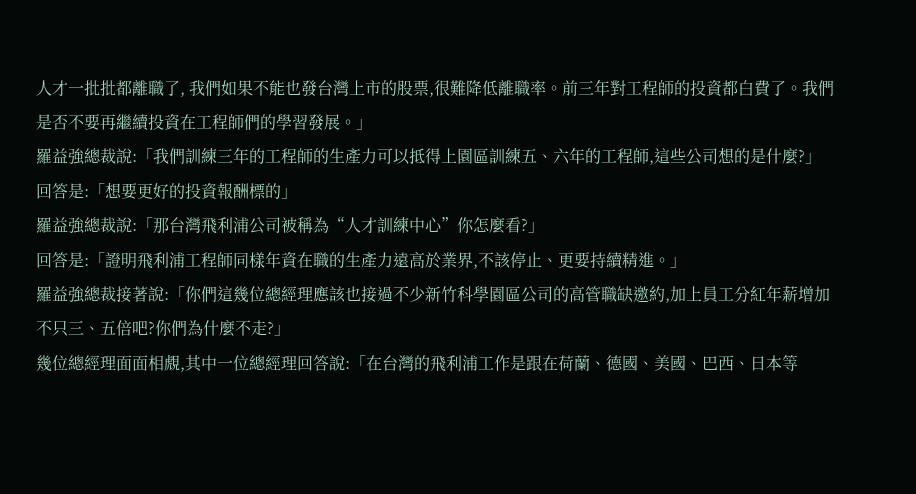人才一批批都離職了, 我們如果不能也發台灣上市的股票,很難降低離職率。前三年對工程師的投資都白費了。我們是否不要再繼續投資在工程師們的學習發展。」
羅益強總裁說:「我們訓練三年的工程師的生產力可以抵得上園區訓練五、六年的工程師,這些公司想的是什麼?」
回答是:「想要更好的投資報酬標的」
羅益強總裁說:「那台灣飛利浦公司被稱為“人才訓練中心”你怎麼看?」
回答是:「證明飛利浦工程師同樣年資在職的生產力遠高於業界,不該停止、更要持續精進。」
羅益強總裁接著說:「你們這幾位總經理應該也接過不少新竹科學園區公司的高管職缺邀約,加上員工分紅年薪增加不只三、五倍吧?你們為什麼不走?」
幾位總經理面面相覤,其中一位總經理回答說:「在台灣的飛利浦工作是跟在荷蘭、德國、美國、巴西、日本等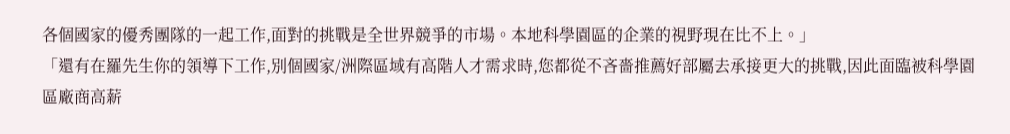各個國家的優秀團隊的一起工作,面對的挑戰是全世界競爭的市場。本地科學園區的企業的視野現在比不上。」
「還有在羅先生你的領導下工作,別個國家/洲際區域有高階人才需求時,您都從不吝嗇推薦好部屬去承接更大的挑戰,因此面臨被科學園區廠商高薪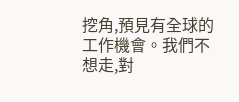挖角,預見有全球的工作機會。我們不想走,對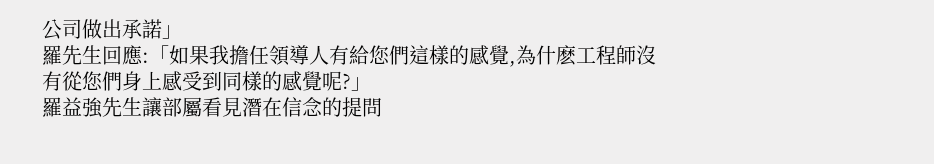公司做出承諾」
羅先生回應:「如果我擔任領導人有給您們這樣的感覺,為什麽工程師沒有從您們身上感受到同樣的感覺呢?」
羅益強先生讓部屬看見潛在信念的提問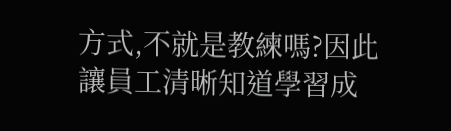方式,不就是教練嗎?因此讓員工清晰知道學習成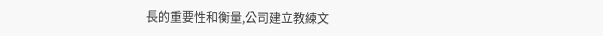長的重要性和衡量,公司建立教練文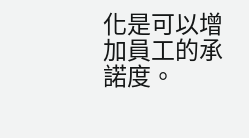化是可以增加員工的承諾度。